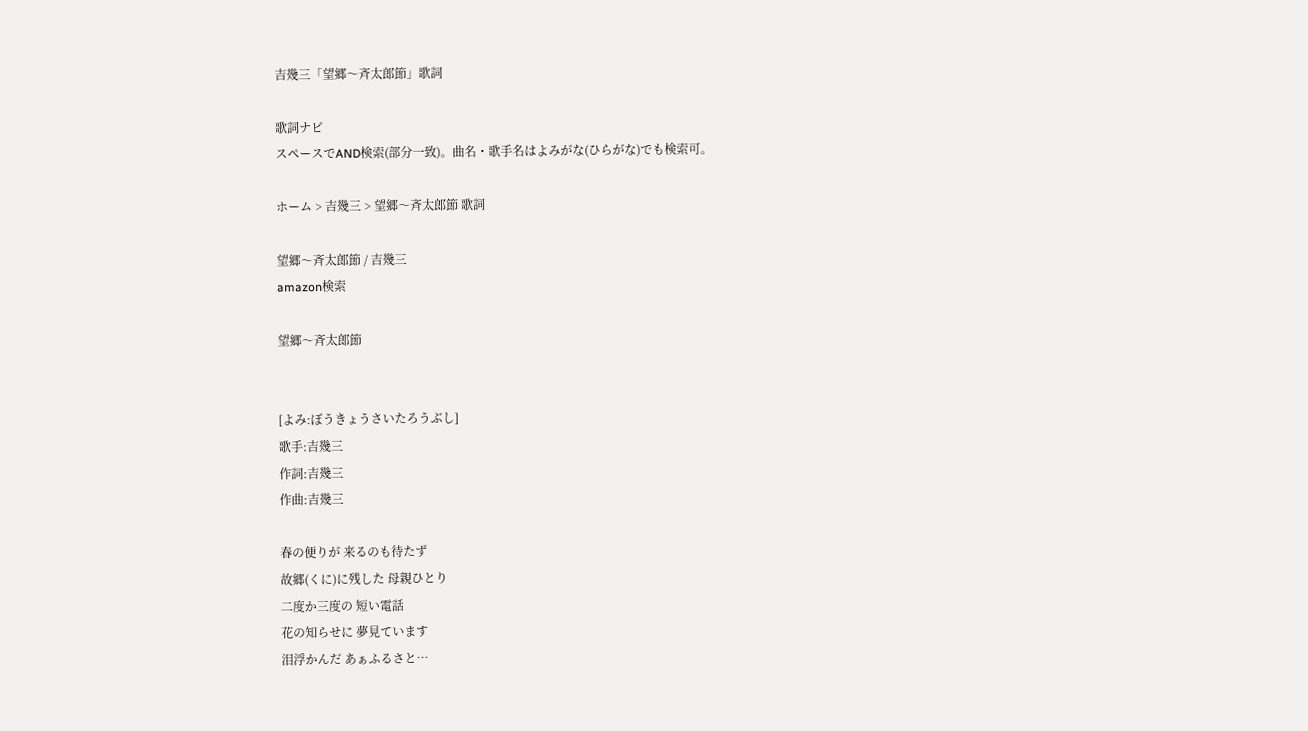吉幾三「望郷〜斉太郎節」歌詞

歌詞ナビ
スペースでAND検索(部分一致)。曲名・歌手名はよみがな(ひらがな)でも検索可。

ホーム > 吉幾三 > 望郷〜斉太郎節 歌詞

望郷〜斉太郎節 / 吉幾三
amazon検索

望郷〜斉太郎節


[よみ:ぼうきょうさいたろうぶし]
歌手:吉幾三
作詞:吉幾三
作曲:吉幾三

春の便りが 来るのも待たず
故郷(くに)に残した 母親ひとり
二度か三度の 短い電話
花の知らせに 夢見ています
泪浮かんだ あぁふるさと…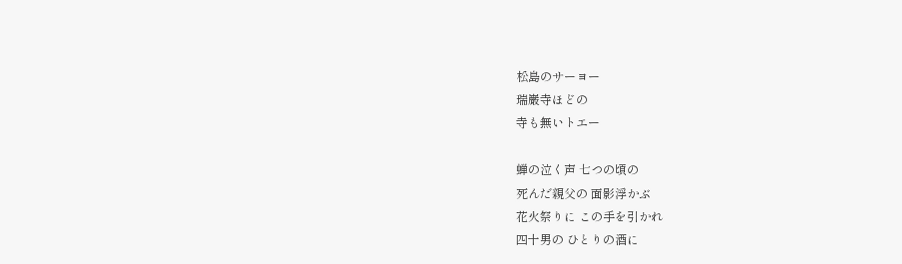松島のサーヨー
瑞巌寺ほどの
寺も無いトエー

蝉の泣く声 七つの頃の
死んだ親父の 面影浮かぶ
花火祭りに この手を引かれ
四十男の ひとりの酒に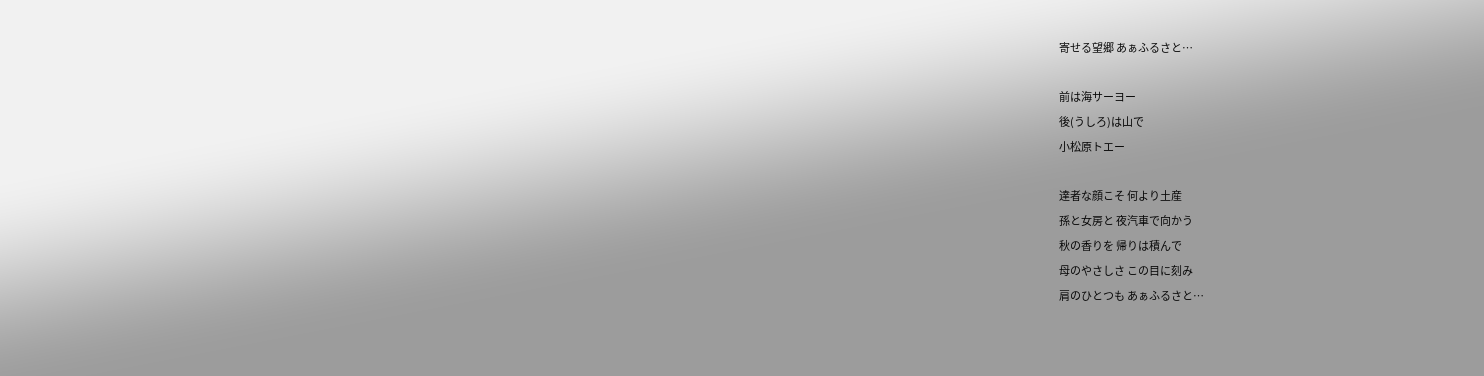寄せる望郷 あぁふるさと…

前は海サーヨー
後(うしろ)は山で
小松原トエー

達者な顔こそ 何より土産
孫と女房と 夜汽車で向かう
秋の香りを 帰りは積んで
母のやさしさ この目に刻み
肩のひとつも あぁふるさと…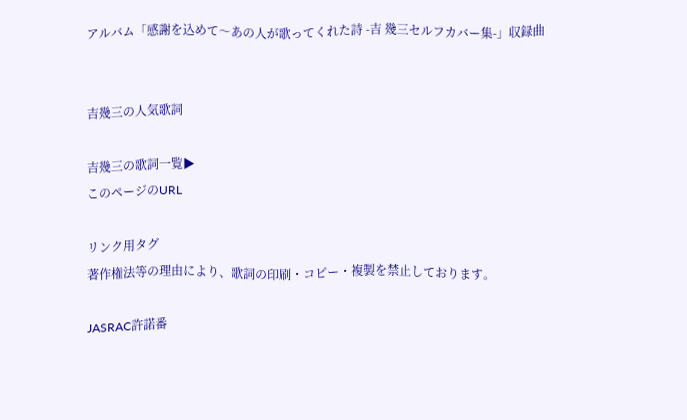アルバム「感謝を込めて〜あの人が歌ってくれた詩 -吉 幾三セルフカバー集-」収録曲


吉幾三の人気歌詞

吉幾三の歌詞一覧▶
このページのURL

リンク用タグ
著作権法等の理由により、歌詞の印刷・コピー・複製を禁止しております。

JASRAC許諾番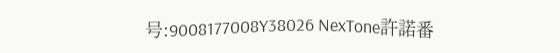号:9008177008Y38026 NexTone許諾番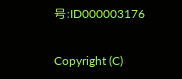号:ID000003176

Copyright (C)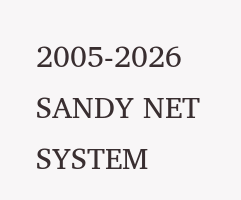2005-2026 SANDY NET SYSTEM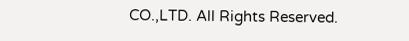CO.,LTD. All Rights Reserved.